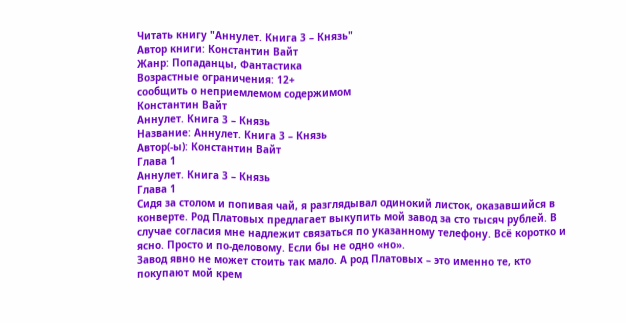Читать книгу "Аннулет. Книга 3 – Князь"
Автор книги: Константин Вайт
Жанр: Попаданцы, Фантастика
Возрастные ограничения: 12+
сообщить о неприемлемом содержимом
Константин Вайт
Аннулет. Книга 3 – Князь
Название: Аннулет. Книга 3 – Князь
Автор(-ы): Константин Вайт
Глава 1
Аннулет. Книга 3 – Князь
Глава 1
Сидя за столом и попивая чай, я разглядывал одинокий листок, оказавшийся в конверте. Род Платовых предлагает выкупить мой завод за сто тысяч рублей. В случае согласия мне надлежит связаться по указанному телефону. Всё коротко и ясно. Просто и по-деловому. Если бы не одно «но».
Завод явно не может стоить так мало. А род Платовых – это именно те, кто покупают мой крем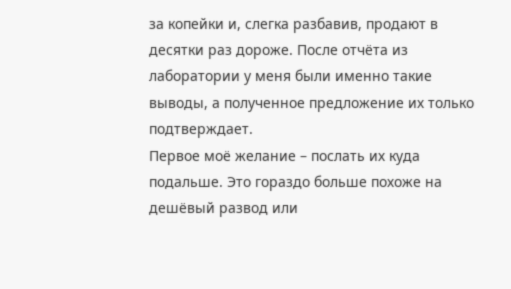за копейки и, слегка разбавив, продают в десятки раз дороже. После отчёта из лаборатории у меня были именно такие выводы, а полученное предложение их только подтверждает.
Первое моё желание – послать их куда подальше. Это гораздо больше похоже на дешёвый развод или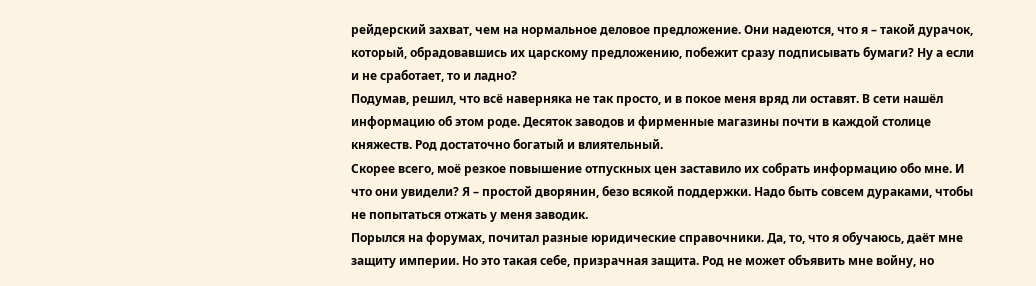рейдерский захват, чем на нормальное деловое предложение. Они надеются, что я – такой дурачок, который, обрадовавшись их царскому предложению, побежит сразу подписывать бумаги? Ну а если и не сработает, то и ладно?
Подумав, решил, что всё наверняка не так просто, и в покое меня вряд ли оставят. В сети нашёл информацию об этом роде. Десяток заводов и фирменные магазины почти в каждой столице княжеств. Род достаточно богатый и влиятельный.
Скорее всего, моё резкое повышение отпускных цен заставило их собрать информацию обо мне. И что они увидели? Я – простой дворянин, безо всякой поддержки. Надо быть совсем дураками, чтобы не попытаться отжать у меня заводик.
Порылся на форумах, почитал разные юридические справочники. Да, то, что я обучаюсь, даёт мне защиту империи. Но это такая себе, призрачная защита. Род не может объявить мне войну, но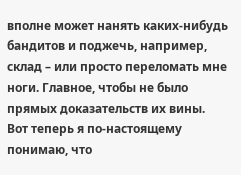вполне может нанять каких-нибудь бандитов и поджечь, например, склад – или просто переломать мне ноги. Главное, чтобы не было прямых доказательств их вины.
Вот теперь я по-настоящему понимаю, что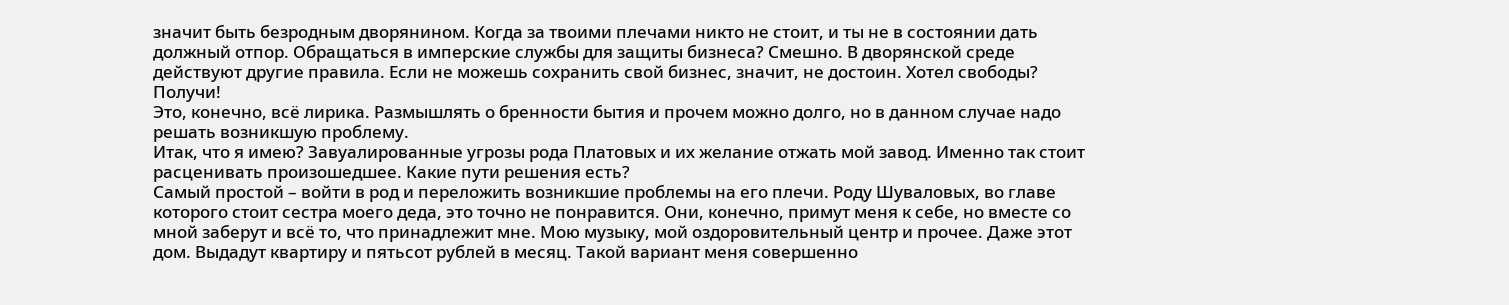значит быть безродным дворянином. Когда за твоими плечами никто не стоит, и ты не в состоянии дать должный отпор. Обращаться в имперские службы для защиты бизнеса? Смешно. В дворянской среде действуют другие правила. Если не можешь сохранить свой бизнес, значит, не достоин. Хотел свободы? Получи!
Это, конечно, всё лирика. Размышлять о бренности бытия и прочем можно долго, но в данном случае надо решать возникшую проблему.
Итак, что я имею? Завуалированные угрозы рода Платовых и их желание отжать мой завод. Именно так стоит расценивать произошедшее. Какие пути решения есть?
Самый простой – войти в род и переложить возникшие проблемы на его плечи. Роду Шуваловых, во главе которого стоит сестра моего деда, это точно не понравится. Они, конечно, примут меня к себе, но вместе со мной заберут и всё то, что принадлежит мне. Мою музыку, мой оздоровительный центр и прочее. Даже этот дом. Выдадут квартиру и пятьсот рублей в месяц. Такой вариант меня совершенно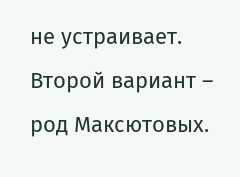не устраивает.
Второй вариант – род Максютовых.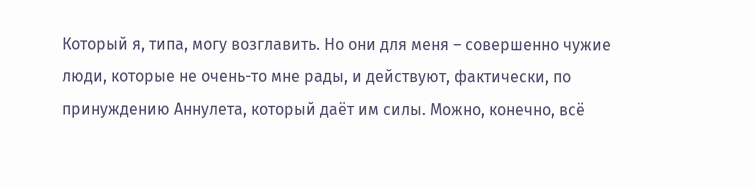Который я, типа, могу возглавить. Но они для меня – совершенно чужие люди, которые не очень-то мне рады, и действуют, фактически, по принуждению Аннулета, который даёт им силы. Можно, конечно, всё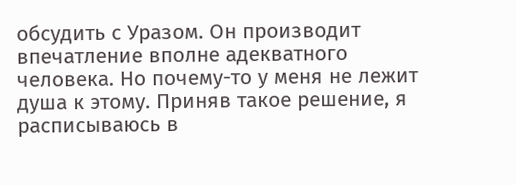обсудить с Уразом. Он производит впечатление вполне адекватного человека. Но почему-то у меня не лежит душа к этому. Приняв такое решение, я расписываюсь в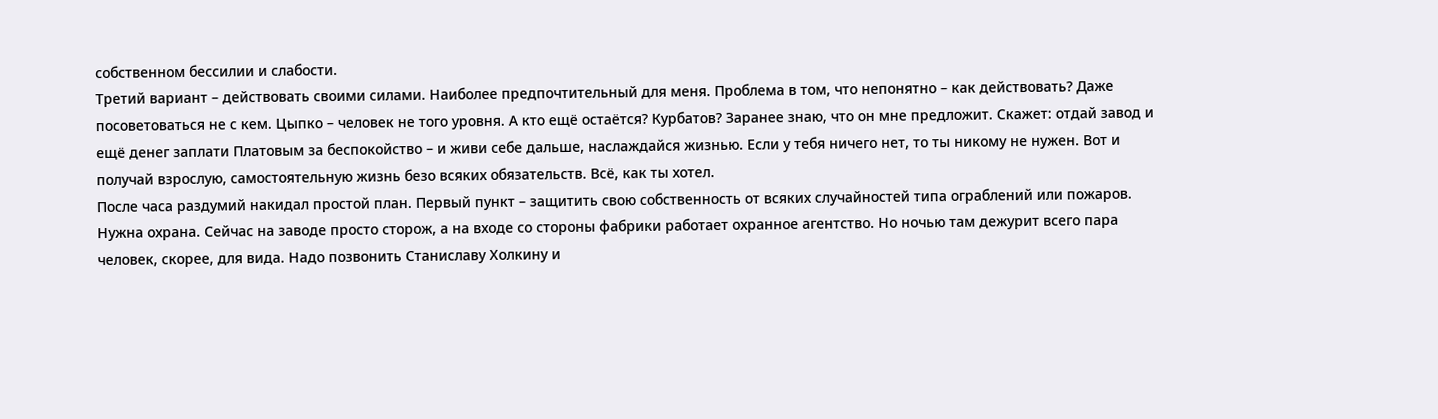собственном бессилии и слабости.
Третий вариант – действовать своими силами. Наиболее предпочтительный для меня. Проблема в том, что непонятно – как действовать? Даже посоветоваться не с кем. Цыпко – человек не того уровня. А кто ещё остаётся? Курбатов? Заранее знаю, что он мне предложит. Скажет: отдай завод и ещё денег заплати Платовым за беспокойство – и живи себе дальше, наслаждайся жизнью. Если у тебя ничего нет, то ты никому не нужен. Вот и получай взрослую, самостоятельную жизнь безо всяких обязательств. Всё, как ты хотел.
После часа раздумий накидал простой план. Первый пункт – защитить свою собственность от всяких случайностей типа ограблений или пожаров. Нужна охрана. Сейчас на заводе просто сторож, а на входе со стороны фабрики работает охранное агентство. Но ночью там дежурит всего пара человек, скорее, для вида. Надо позвонить Станиславу Холкину и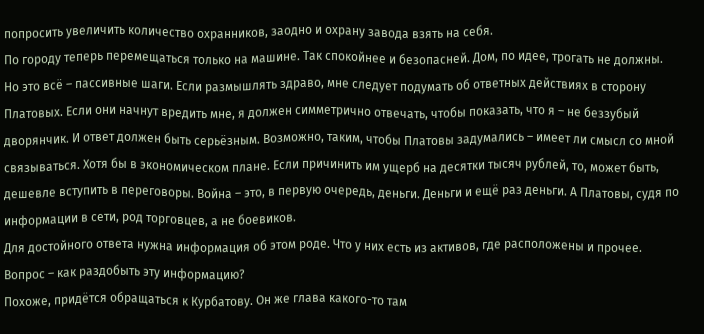попросить увеличить количество охранников, заодно и охрану завода взять на себя.
По городу теперь перемещаться только на машине. Так спокойнее и безопасней. Дом, по идее, трогать не должны.
Но это всё – пассивные шаги. Если размышлять здраво, мне следует подумать об ответных действиях в сторону Платовых. Если они начнут вредить мне, я должен симметрично отвечать, чтобы показать, что я – не беззубый дворянчик. И ответ должен быть серьёзным. Возможно, таким, чтобы Платовы задумались – имеет ли смысл со мной связываться. Хотя бы в экономическом плане. Если причинить им ущерб на десятки тысяч рублей, то, может быть, дешевле вступить в переговоры. Война – это, в первую очередь, деньги. Деньги и ещё раз деньги. А Платовы, судя по информации в сети, род торговцев, а не боевиков.
Для достойного ответа нужна информация об этом роде. Что у них есть из активов, где расположены и прочее. Вопрос – как раздобыть эту информацию?
Похоже, придётся обращаться к Курбатову. Он же глава какого-то там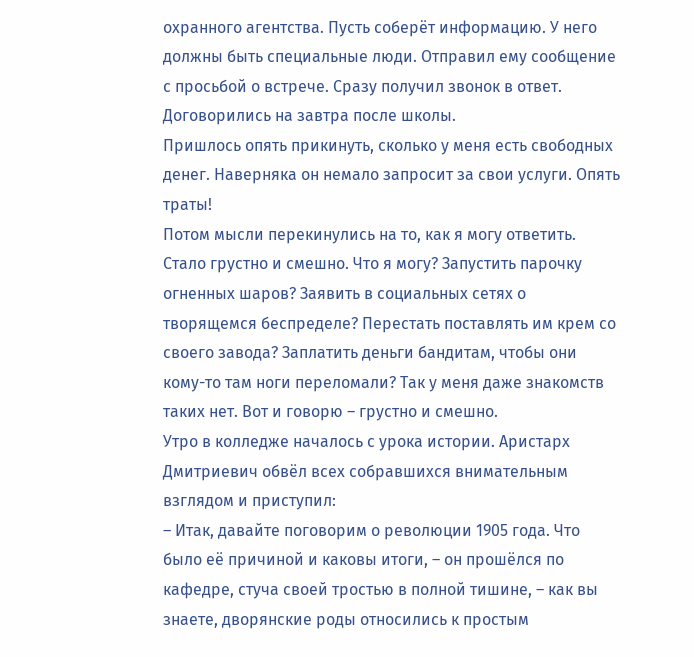охранного агентства. Пусть соберёт информацию. У него должны быть специальные люди. Отправил ему сообщение с просьбой о встрече. Сразу получил звонок в ответ. Договорились на завтра после школы.
Пришлось опять прикинуть, сколько у меня есть свободных денег. Наверняка он немало запросит за свои услуги. Опять траты!
Потом мысли перекинулись на то, как я могу ответить. Стало грустно и смешно. Что я могу? Запустить парочку огненных шаров? Заявить в социальных сетях о творящемся беспределе? Перестать поставлять им крем со своего завода? Заплатить деньги бандитам, чтобы они кому-то там ноги переломали? Так у меня даже знакомств таких нет. Вот и говорю – грустно и смешно.
Утро в колледже началось с урока истории. Аристарх Дмитриевич обвёл всех собравшихся внимательным взглядом и приступил:
– Итак, давайте поговорим о революции 1905 года. Что было её причиной и каковы итоги, – он прошёлся по кафедре, стуча своей тростью в полной тишине, – как вы знаете, дворянские роды относились к простым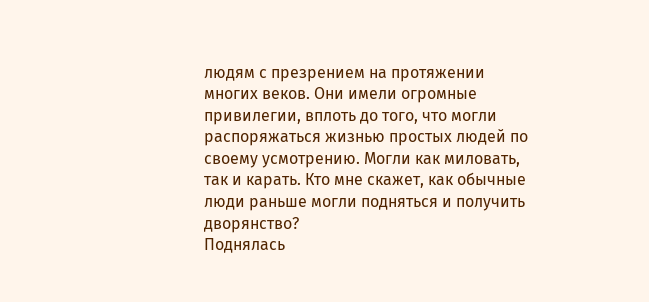людям с презрением на протяжении многих веков. Они имели огромные привилегии, вплоть до того, что могли распоряжаться жизнью простых людей по своему усмотрению. Могли как миловать, так и карать. Кто мне скажет, как обычные люди раньше могли подняться и получить дворянство?
Поднялась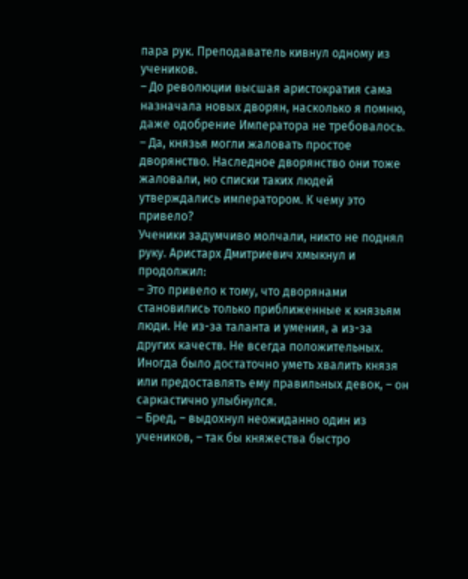пара рук. Преподаватель кивнул одному из учеников.
– До революции высшая аристократия сама назначала новых дворян, насколько я помню, даже одобрение Императора не требовалось.
– Да, князья могли жаловать простое дворянство. Наследное дворянство они тоже жаловали, но списки таких людей утверждались императором. К чему это привело?
Ученики задумчиво молчали, никто не поднял руку. Аристарх Дмитриевич хмыкнул и продолжил:
– Это привело к тому, что дворянами становились только приближенные к князьям люди. Не из-за таланта и умения, а из-за других качеств. Не всегда положительных. Иногда было достаточно уметь хвалить князя или предоставлять ему правильных девок, – он саркастично улыбнулся.
– Бред, – выдохнул неожиданно один из учеников, – так бы княжества быстро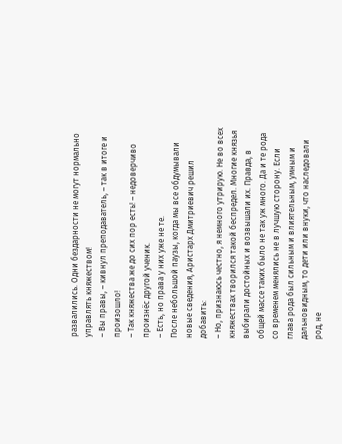развалились. Одни бездарности не могут нормально управлять княжеством!
– Вы правы, – кивнул преподаватель, – так в итоге и произошло!
– Так княжества же до сих пор есть! – недоверчиво произнёс другой ученик.
– Есть, но права у них уже не те.
После небольшой паузы, когда мы все обдумывали новые сведения, Аристарх Дмитриевич решил добавить:
– Но, признаюсь честно, я немного утрирую. Не во всех княжествах творился такой беспредел. Многие князья выбирали достойных и возвышали их. Правда, в общей массе таких было не так уж много. Да и те рода со временем менялись не в лучшую сторону. Если глава рода был сильным и влиятельным, умным и дальновидным, то дети или внуки, что наследовали род, не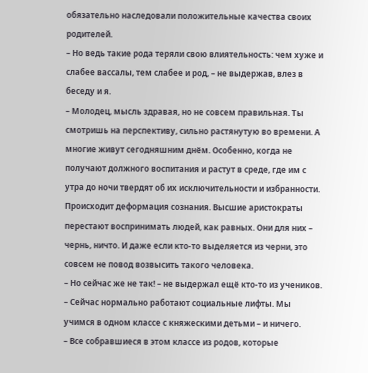обязательно наследовали положительные качества своих родителей.
– Но ведь такие рода теряли свою влиятельность: чем хуже и слабее вассалы, тем слабее и род, – не выдержав, влез в беседу и я.
– Молодец, мысль здравая, но не совсем правильная. Ты смотришь на перспективу, сильно растянутую во времени. А многие живут сегодняшним днём. Особенно, когда не получают должного воспитания и растут в среде, где им с утра до ночи твердят об их исключительности и избранности. Происходит деформация сознания. Высшие аристократы перестают воспринимать людей, как равных. Они для них – чернь, ничто. И даже если кто-то выделяется из черни, это совсем не повод возвысить такого человека.
– Но сейчас же не так! – не выдержал ещё кто-то из учеников. – Сейчас нормально работают социальные лифты. Мы учимся в одном классе с княжескими детьми – и ничего.
– Все собравшиеся в этом классе из родов, которые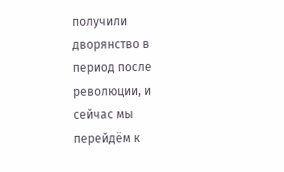получили дворянство в период после революции, и сейчас мы перейдём к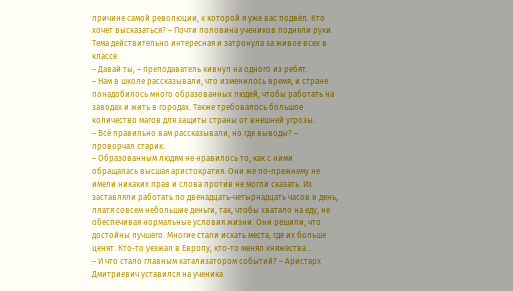причине самой революции, к которой я уже вас подвёл. Кто хочет высказаться? – Почти половина учеников подняли руки. Тема действительно интересная и затронула за живое всех в классе.
– Давай ты, – преподаватель кивнул на одного из ребят.
– Нам в школе рассказывали, что изменилось время, и стране понадобилось много образованных людей, чтобы работать на заводах и жить в городах. Также требовалось большое количество магов для защиты страны от внешней угрозы.
– Всё правильно вам рассказывали, но где выводы? – проворчал старик.
– Образованным людям не нравилось то, как с ними обращалась высшая аристократия. Они же по-прежнему не имели никаких прав и слова против не могли сказать. Их заставляли работать по двенадцать-четырнадцать часов в день, платя совсем небольшие деньги, так, чтобы хватало на еду, не обеспечивая нормальные условия жизни. Они решили, что достойны лучшего. Многие стали искать места, где их больше ценят. Кто-то уезжал в Европу, кто-то менял княжества...
– И что стало главным катализатором событий? – Аристарх Дмитриевич уставился на ученика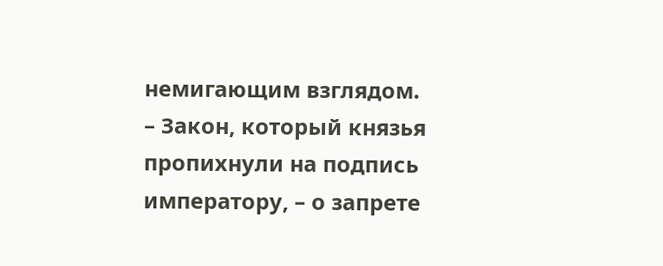немигающим взглядом.
– Закон, который князья пропихнули на подпись императору, – о запрете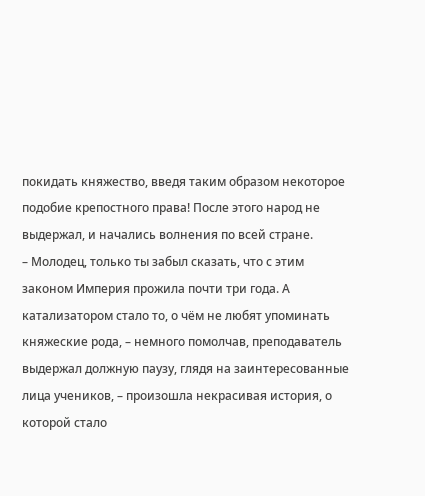покидать княжество, введя таким образом некоторое подобие крепостного права! После этого народ не выдержал, и начались волнения по всей стране.
– Молодец, только ты забыл сказать, что с этим законом Империя прожила почти три года. А катализатором стало то, о чём не любят упоминать княжеские рода, – немного помолчав, преподаватель выдержал должную паузу, глядя на заинтересованные лица учеников, – произошла некрасивая история, о которой стало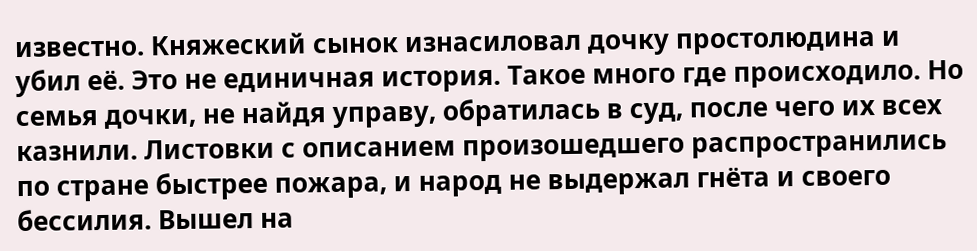известно. Княжеский сынок изнасиловал дочку простолюдина и убил её. Это не единичная история. Такое много где происходило. Но семья дочки, не найдя управу, обратилась в суд, после чего их всех казнили. Листовки с описанием произошедшего распространились по стране быстрее пожара, и народ не выдержал гнёта и своего бессилия. Вышел на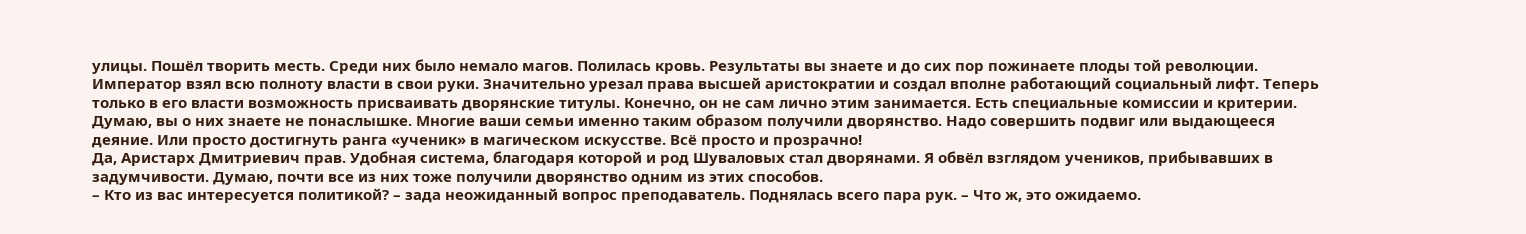улицы. Пошёл творить месть. Среди них было немало магов. Полилась кровь. Результаты вы знаете и до сих пор пожинаете плоды той революции. Император взял всю полноту власти в свои руки. Значительно урезал права высшей аристократии и создал вполне работающий социальный лифт. Теперь только в его власти возможность присваивать дворянские титулы. Конечно, он не сам лично этим занимается. Есть специальные комиссии и критерии. Думаю, вы о них знаете не понаслышке. Многие ваши семьи именно таким образом получили дворянство. Надо совершить подвиг или выдающееся деяние. Или просто достигнуть ранга «ученик» в магическом искусстве. Всё просто и прозрачно!
Да, Аристарх Дмитриевич прав. Удобная система, благодаря которой и род Шуваловых стал дворянами. Я обвёл взглядом учеников, прибывавших в задумчивости. Думаю, почти все из них тоже получили дворянство одним из этих способов.
– Кто из вас интересуется политикой? – зада неожиданный вопрос преподаватель. Поднялась всего пара рук. – Что ж, это ожидаемо.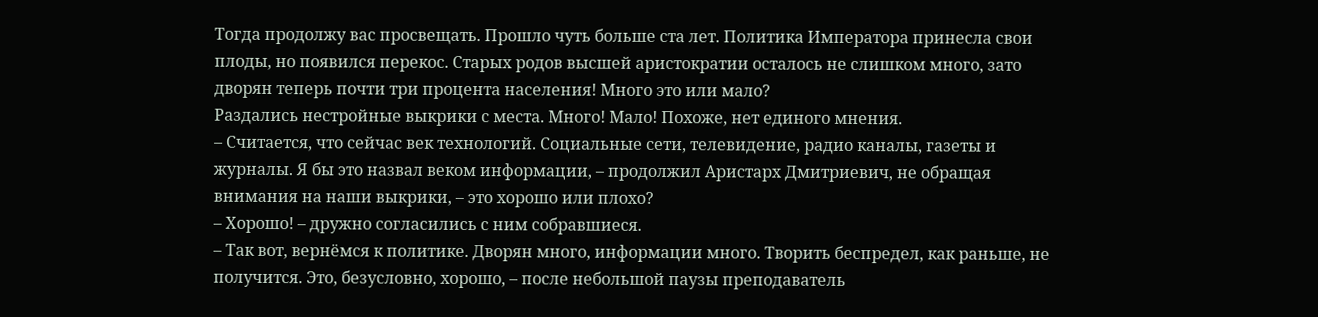Тогда продолжу вас просвещать. Прошло чуть больше ста лет. Политика Императора принесла свои плоды, но появился перекос. Старых родов высшей аристократии осталось не слишком много, зато дворян теперь почти три процента населения! Много это или мало?
Раздались нестройные выкрики с места. Много! Мало! Похоже, нет единого мнения.
– Считается, что сейчас век технологий. Социальные сети, телевидение, радио каналы, газеты и журналы. Я бы это назвал веком информации, – продолжил Аристарх Дмитриевич, не обращая внимания на наши выкрики, – это хорошо или плохо?
– Хорошо! – дружно согласились с ним собравшиеся.
– Так вот, вернёмся к политике. Дворян много, информации много. Творить беспредел, как раньше, не получится. Это, безусловно, хорошо, – после небольшой паузы преподаватель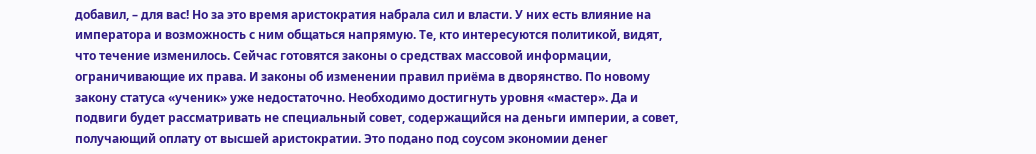добавил, – для вас! Но за это время аристократия набрала сил и власти. У них есть влияние на императора и возможность с ним общаться напрямую. Те, кто интересуются политикой, видят, что течение изменилось. Сейчас готовятся законы о средствах массовой информации, ограничивающие их права. И законы об изменении правил приёма в дворянство. По новому закону статуса «ученик» уже недостаточно. Необходимо достигнуть уровня «мастер». Да и подвиги будет рассматривать не специальный совет, содержащийся на деньги империи, а совет, получающий оплату от высшей аристократии. Это подано под соусом экономии денег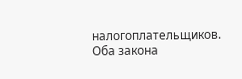налогоплательщиков. Оба закона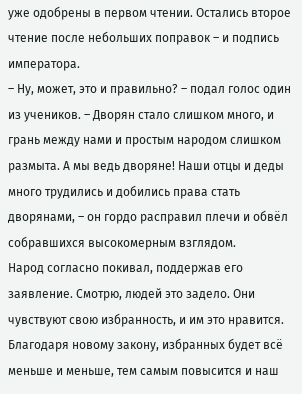уже одобрены в первом чтении. Остались второе чтение после небольших поправок – и подпись императора.
– Ну, может, это и правильно? – подал голос один из учеников. – Дворян стало слишком много, и грань между нами и простым народом слишком размыта. А мы ведь дворяне! Наши отцы и деды много трудились и добились права стать дворянами, – он гордо расправил плечи и обвёл собравшихся высокомерным взглядом.
Народ согласно покивал, поддержав его заявление. Смотрю, людей это задело. Они чувствуют свою избранность, и им это нравится. Благодаря новому закону, избранных будет всё меньше и меньше, тем самым повысится и наш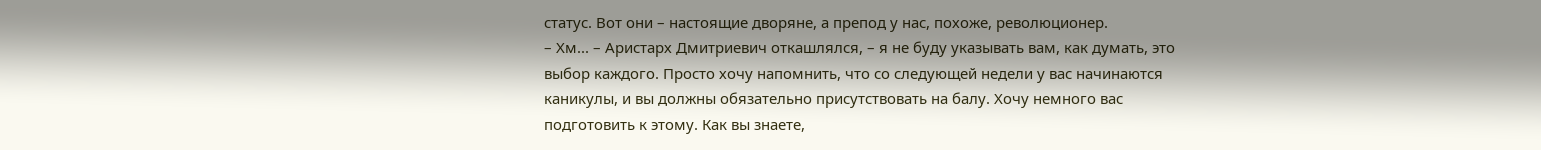статус. Вот они – настоящие дворяне, а препод у нас, похоже, революционер.
– Хм... – Аристарх Дмитриевич откашлялся, – я не буду указывать вам, как думать, это выбор каждого. Просто хочу напомнить, что со следующей недели у вас начинаются каникулы, и вы должны обязательно присутствовать на балу. Хочу немного вас подготовить к этому. Как вы знаете,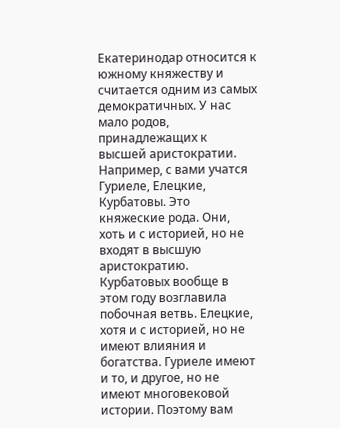Екатеринодар относится к южному княжеству и считается одним из самых демократичных. У нас мало родов, принадлежащих к высшей аристократии. Например, с вами учатся Гуриеле, Елецкие, Курбатовы. Это княжеские рода. Они, хоть и с историей, но не входят в высшую аристократию. Курбатовых вообще в этом году возглавила побочная ветвь. Елецкие, хотя и с историей, но не имеют влияния и богатства. Гуриеле имеют и то, и другое, но не имеют многовековой истории. Поэтому вам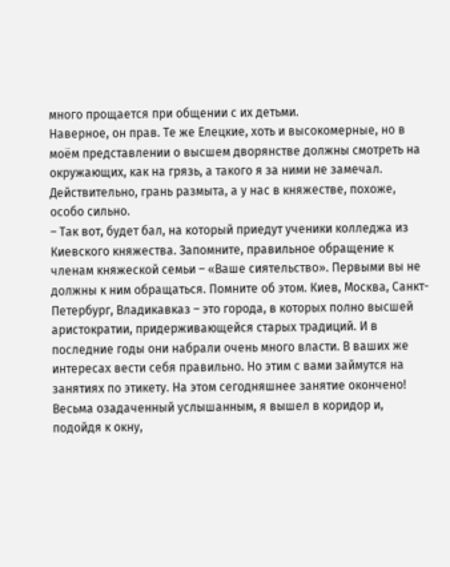много прощается при общении с их детьми.
Наверное, он прав. Те же Елецкие, хоть и высокомерные, но в моём представлении о высшем дворянстве должны смотреть на окружающих, как на грязь, а такого я за ними не замечал. Действительно, грань размыта, а у нас в княжестве, похоже, особо сильно.
– Так вот, будет бал, на который приедут ученики колледжа из Киевского княжества. Запомните, правильное обращение к членам княжеской семьи – «Ваше сиятельство». Первыми вы не должны к ним обращаться. Помните об этом. Киев, Москва, Санкт-Петербург, Владикавказ – это города, в которых полно высшей аристократии, придерживающейся старых традиций. И в последние годы они набрали очень много власти. В ваших же интересах вести себя правильно. Но этим с вами займутся на занятиях по этикету. На этом сегодняшнее занятие окончено!
Весьма озадаченный услышанным, я вышел в коридор и, подойдя к окну,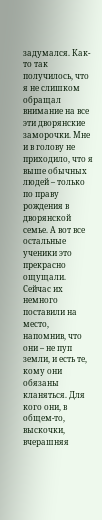задумался. Как-то так получилось, что я не слишком обращал внимание на все эти дворянские заморочки. Мне и в голову не приходило, что я выше обычных людей – только по праву рождения в дворянской семье. А вот все остальные ученики это прекрасно ощущали. Сейчас их немного поставили на место, напомнив, что они – не пуп земли, и есть те, кому они обязаны кланяться. Для кого они, в общем-то, выскочки, вчерашняя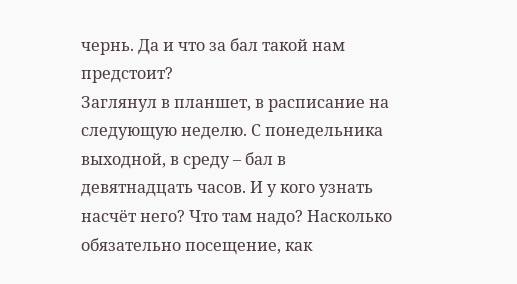чернь. Да и что за бал такой нам предстоит?
Заглянул в планшет, в расписание на следующую неделю. С понедельника выходной, в среду – бал в девятнадцать часов. И у кого узнать насчёт него? Что там надо? Насколько обязательно посещение, как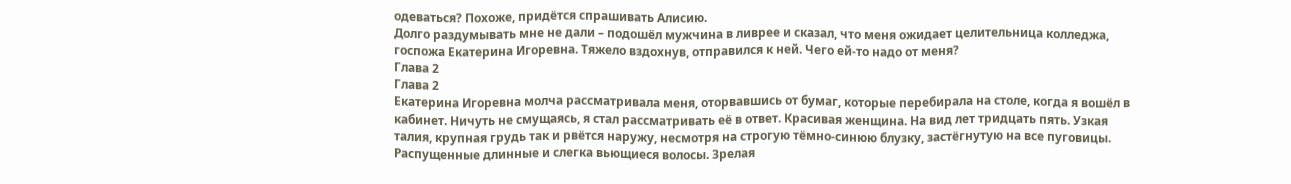одеваться? Похоже, придётся спрашивать Алисию.
Долго раздумывать мне не дали – подошёл мужчина в ливрее и сказал, что меня ожидает целительница колледжа, госпожа Екатерина Игоревна. Тяжело вздохнув, отправился к ней. Чего ей-то надо от меня?
Глава 2
Глава 2
Екатерина Игоревна молча рассматривала меня, оторвавшись от бумаг, которые перебирала на столе, когда я вошёл в кабинет. Ничуть не смущаясь, я стал рассматривать её в ответ. Красивая женщина. На вид лет тридцать пять. Узкая талия, крупная грудь так и рвётся наружу, несмотря на строгую тёмно-синюю блузку, застёгнутую на все пуговицы. Распущенные длинные и слегка вьющиеся волосы. Зрелая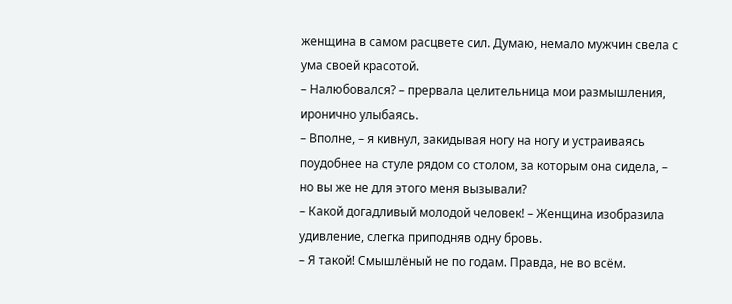женщина в самом расцвете сил. Думаю, немало мужчин свела с ума своей красотой.
– Налюбовался? – прервала целительница мои размышления, иронично улыбаясь.
– Вполне, – я кивнул, закидывая ногу на ногу и устраиваясь поудобнее на стуле рядом со столом, за которым она сидела, – но вы же не для этого меня вызывали?
– Какой догадливый молодой человек! – Женщина изобразила удивление, слегка приподняв одну бровь.
– Я такой! Смышлёный не по годам. Правда, не во всём.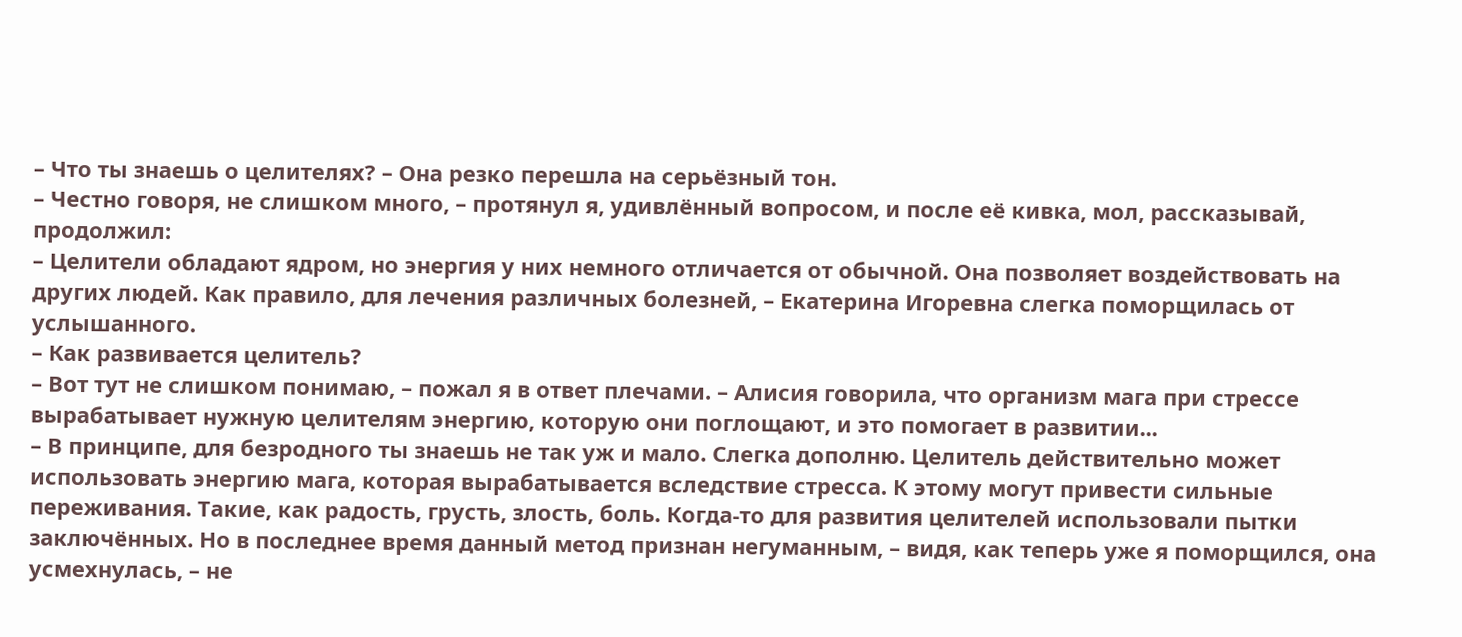– Что ты знаешь о целителях? – Она резко перешла на серьёзный тон.
– Честно говоря, не слишком много, – протянул я, удивлённый вопросом, и после её кивка, мол, рассказывай, продолжил:
– Целители обладают ядром, но энергия у них немного отличается от обычной. Она позволяет воздействовать на других людей. Как правило, для лечения различных болезней, – Екатерина Игоревна слегка поморщилась от услышанного.
– Как развивается целитель?
– Вот тут не слишком понимаю, – пожал я в ответ плечами. – Алисия говорила, что организм мага при стрессе вырабатывает нужную целителям энергию, которую они поглощают, и это помогает в развитии...
– В принципе, для безродного ты знаешь не так уж и мало. Слегка дополню. Целитель действительно может использовать энергию мага, которая вырабатывается вследствие стресса. К этому могут привести сильные переживания. Такие, как радость, грусть, злость, боль. Когда-то для развития целителей использовали пытки заключённых. Но в последнее время данный метод признан негуманным, – видя, как теперь уже я поморщился, она усмехнулась, – не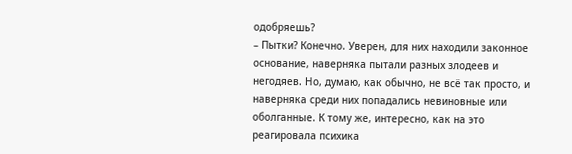одобряешь?
– Пытки? Конечно. Уверен, для них находили законное основание, наверняка пытали разных злодеев и негодяев. Но, думаю, как обычно, не всё так просто, и наверняка среди них попадались невиновные или оболганные. К тому же, интересно, как на это реагировала психика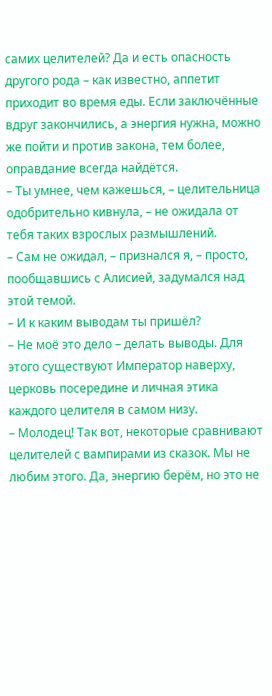самих целителей? Да и есть опасность другого рода – как известно, аппетит приходит во время еды. Если заключённые вдруг закончились, а энергия нужна, можно же пойти и против закона, тем более, оправдание всегда найдётся.
– Ты умнее, чем кажешься, – целительница одобрительно кивнула, – не ожидала от тебя таких взрослых размышлений.
– Сам не ожидал, – признался я, – просто, пообщавшись с Алисией, задумался над этой темой.
– И к каким выводам ты пришёл?
– Не моё это дело – делать выводы. Для этого существуют Император наверху, церковь посередине и личная этика каждого целителя в самом низу.
– Молодец! Так вот, некоторые сравнивают целителей с вампирами из сказок. Мы не любим этого. Да, энергию берём, но это не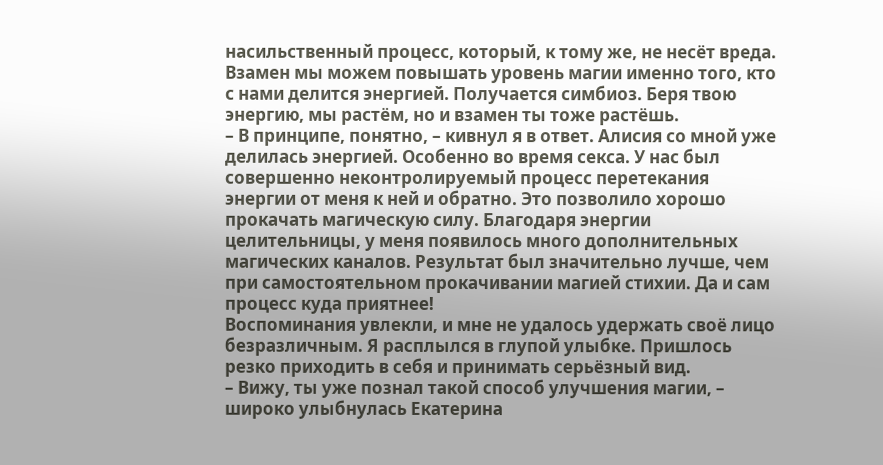насильственный процесс, который, к тому же, не несёт вреда. Взамен мы можем повышать уровень магии именно того, кто с нами делится энергией. Получается симбиоз. Беря твою энергию, мы растём, но и взамен ты тоже растёшь.
– В принципе, понятно, – кивнул я в ответ. Алисия со мной уже делилась энергией. Особенно во время секса. У нас был совершенно неконтролируемый процесс перетекания энергии от меня к ней и обратно. Это позволило хорошо прокачать магическую силу. Благодаря энергии целительницы, у меня появилось много дополнительных магических каналов. Результат был значительно лучше, чем при самостоятельном прокачивании магией стихии. Да и сам процесс куда приятнее!
Воспоминания увлекли, и мне не удалось удержать своё лицо безразличным. Я расплылся в глупой улыбке. Пришлось резко приходить в себя и принимать серьёзный вид.
– Вижу, ты уже познал такой способ улучшения магии, – широко улыбнулась Екатерина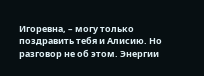Игоревна, – могу только поздравить тебя и Алисию. Но разговор не об этом. Энергии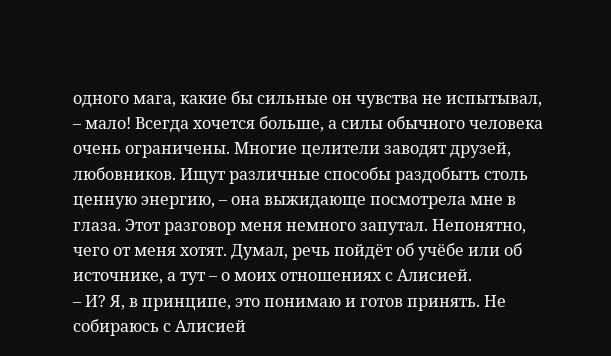одного мага, какие бы сильные он чувства не испытывал, – мало! Всегда хочется больше, а силы обычного человека очень ограничены. Многие целители заводят друзей, любовников. Ищут различные способы раздобыть столь ценную энергию, – она выжидающе посмотрела мне в глаза. Этот разговор меня немного запутал. Непонятно, чего от меня хотят. Думал, речь пойдёт об учёбе или об источнике, а тут – о моих отношениях с Алисией.
– И? Я, в принципе, это понимаю и готов принять. Не собираюсь с Алисией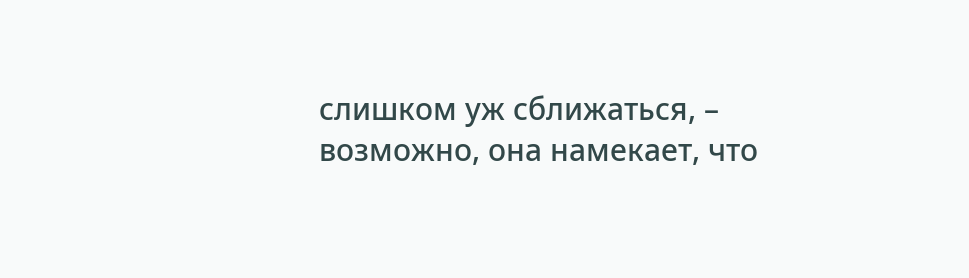слишком уж сближаться, – возможно, она намекает, что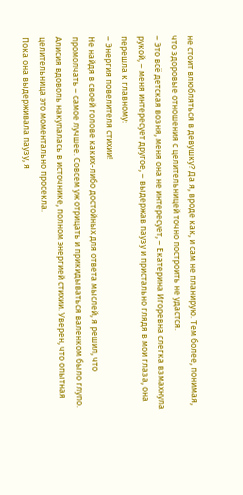не стоит влюбляться в девушку? Да я, вроде как, и сам не планирую. Тем более, понимая, что здоровые отношения с целительницей точно построить не удастся.
– Это всё детская возня, меня она не интересует, – Екатерина Игоревна слегка взмахнула рукой, – меня интересует другое, – выдержав паузу и пристально глядя в мои глаза, она перешла к главному:
– Энергия повелителя стихии!
Не найдя в своей голове каких-либо достойных для ответа мыслей, я решил, что промолчать – самое лучшее. Совсем уж отрицать и прикидываться валенком было глупо. Алисия вдоволь накупалась в источнике, полном энергией стихии. Уверен, что опытная целительница это моментально просекла.
Пока она выдерживала паузу, я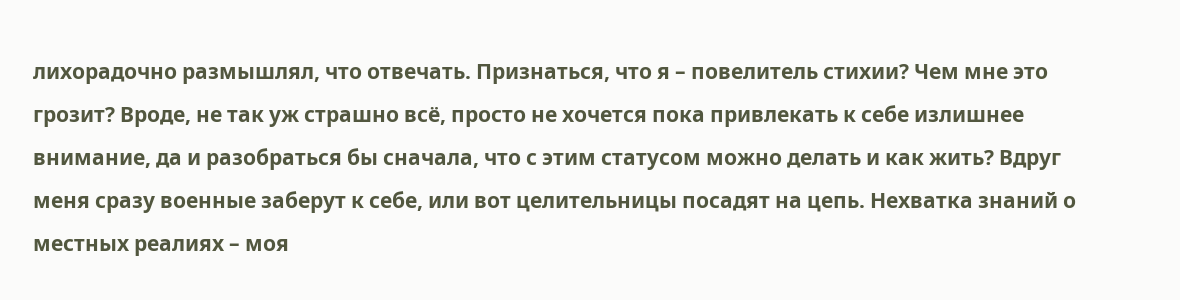лихорадочно размышлял, что отвечать. Признаться, что я – повелитель стихии? Чем мне это грозит? Вроде, не так уж страшно всё, просто не хочется пока привлекать к себе излишнее внимание, да и разобраться бы сначала, что с этим статусом можно делать и как жить? Вдруг меня сразу военные заберут к себе, или вот целительницы посадят на цепь. Нехватка знаний о местных реалиях – моя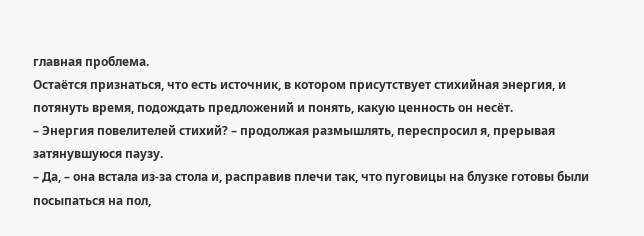главная проблема.
Остаётся признаться, что есть источник, в котором присутствует стихийная энергия, и потянуть время, подождать предложений и понять, какую ценность он несёт.
– Энергия повелителей стихий? – продолжая размышлять, переспросил я, прерывая затянувшуюся паузу.
– Да, – она встала из-за стола и, расправив плечи так, что пуговицы на блузке готовы были посыпаться на пол,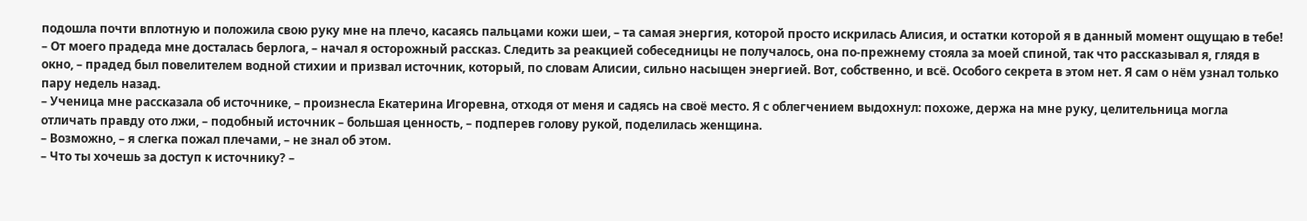подошла почти вплотную и положила свою руку мне на плечо, касаясь пальцами кожи шеи, – та самая энергия, которой просто искрилась Алисия, и остатки которой я в данный момент ощущаю в тебе!
– От моего прадеда мне досталась берлога, – начал я осторожный рассказ. Следить за реакцией собеседницы не получалось, она по-прежнему стояла за моей спиной, так что рассказывал я, глядя в окно, – прадед был повелителем водной стихии и призвал источник, который, по словам Алисии, сильно насыщен энергией. Вот, собственно, и всё. Особого секрета в этом нет. Я сам о нём узнал только пару недель назад.
– Ученица мне рассказала об источнике, – произнесла Екатерина Игоревна, отходя от меня и садясь на своё место. Я с облегчением выдохнул: похоже, держа на мне руку, целительница могла отличать правду ото лжи, – подобный источник – большая ценность, – подперев голову рукой, поделилась женщина.
– Возможно, – я слегка пожал плечами, – не знал об этом.
– Что ты хочешь за доступ к источнику? –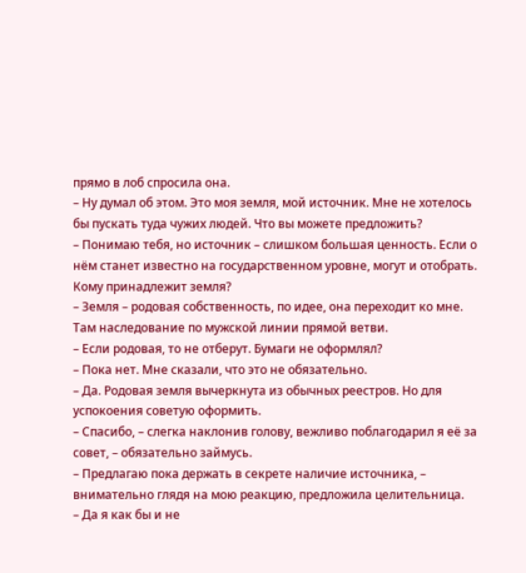прямо в лоб спросила она.
– Ну думал об этом. Это моя земля, мой источник. Мне не хотелось бы пускать туда чужих людей. Что вы можете предложить?
– Понимаю тебя, но источник – слишком большая ценность. Если о нём станет известно на государственном уровне, могут и отобрать. Кому принадлежит земля?
– Земля – родовая собственность, по идее, она переходит ко мне. Там наследование по мужской линии прямой ветви.
– Если родовая, то не отберут. Бумаги не оформлял?
– Пока нет. Мне сказали, что это не обязательно.
– Да. Родовая земля вычеркнута из обычных реестров. Но для успокоения советую оформить.
– Спасибо, – слегка наклонив голову, вежливо поблагодарил я её за совет, – обязательно займусь.
– Предлагаю пока держать в секрете наличие источника, – внимательно глядя на мою реакцию, предложила целительница.
– Да я как бы и не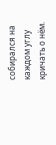собирался на каждом углу кричать о нём.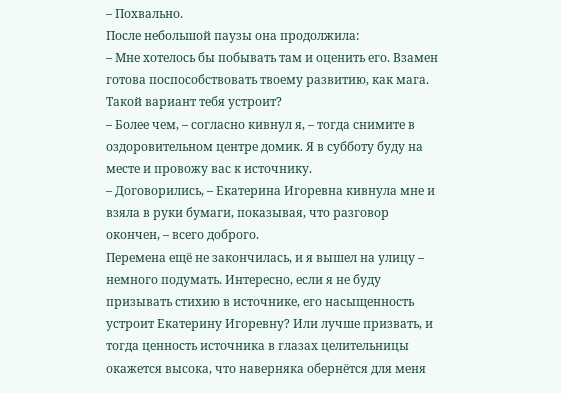– Похвально.
После небольшой паузы она продолжила:
– Мне хотелось бы побывать там и оценить его. Взамен готова поспособствовать твоему развитию, как мага. Такой вариант тебя устроит?
– Более чем, – согласно кивнул я, – тогда снимите в оздоровительном центре домик. Я в субботу буду на месте и провожу вас к источнику.
– Договорились, – Екатерина Игоревна кивнула мне и взяла в руки бумаги, показывая, что разговор окончен, – всего доброго.
Перемена ещё не закончилась, и я вышел на улицу – немного подумать. Интересно, если я не буду призывать стихию в источнике, его насыщенность устроит Екатерину Игоревну? Или лучше призвать, и тогда ценность источника в глазах целительницы окажется высока, что наверняка обернётся для меня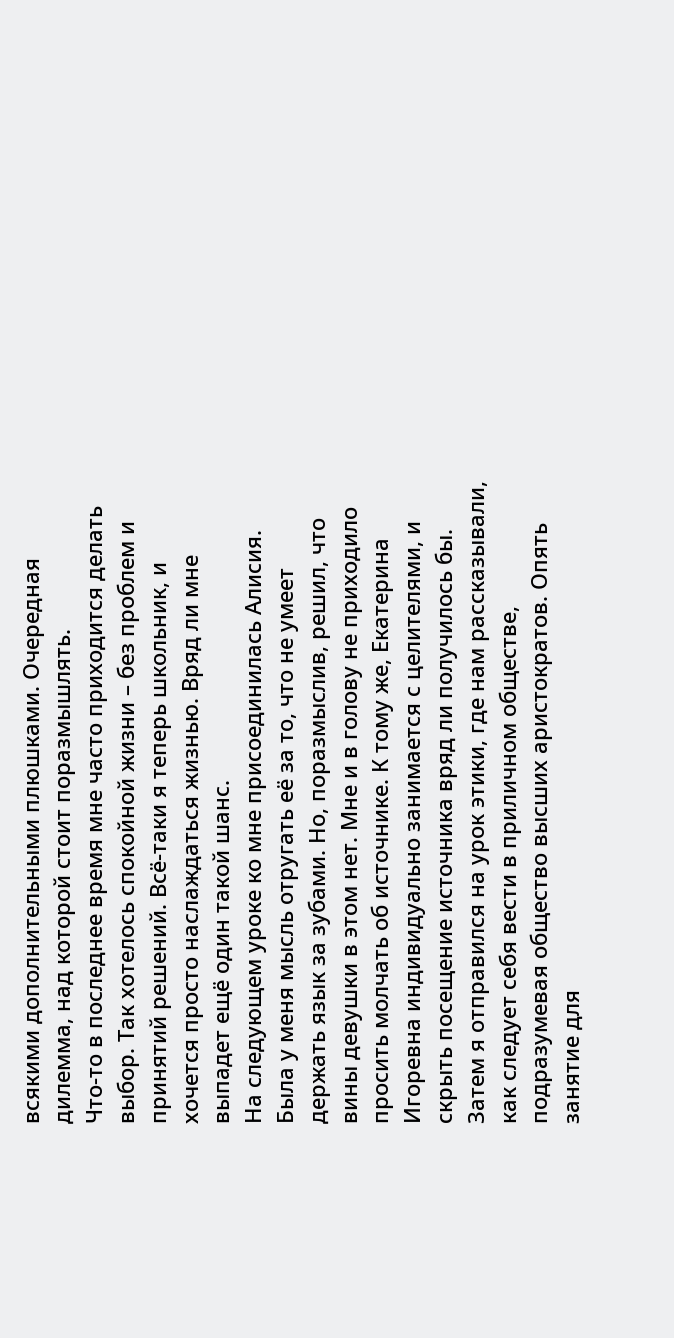всякими дополнительными плюшками. Очередная дилемма, над которой стоит поразмышлять.
Что-то в последнее время мне часто приходится делать выбор. Так хотелось спокойной жизни – без проблем и принятий решений. Всё-таки я теперь школьник, и хочется просто наслаждаться жизнью. Вряд ли мне выпадет ещё один такой шанс.
На следующем уроке ко мне присоединилась Алисия. Была у меня мысль отругать её за то, что не умеет держать язык за зубами. Но, поразмыслив, решил, что вины девушки в этом нет. Мне и в голову не приходило просить молчать об источнике. К тому же, Екатерина Игоревна индивидуально занимается с целителями, и скрыть посещение источника вряд ли получилось бы.
Затем я отправился на урок этики, где нам рассказывали, как следует себя вести в приличном обществе, подразумевая общество высших аристократов. Опять занятие для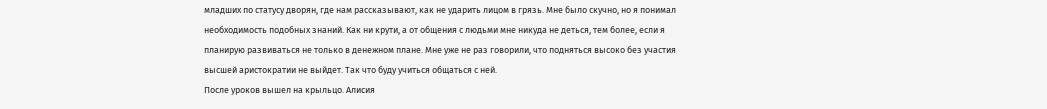младших по статусу дворян, где нам рассказывают, как не ударить лицом в грязь. Мне было скучно, но я понимал необходимость подобных знаний. Как ни крути, а от общения с людьми мне никуда не деться, тем более, если я планирую развиваться не только в денежном плане. Мне уже не раз говорили, что подняться высоко без участия высшей аристократии не выйдет. Так что буду учиться общаться с ней.
После уроков вышел на крыльцо. Алисия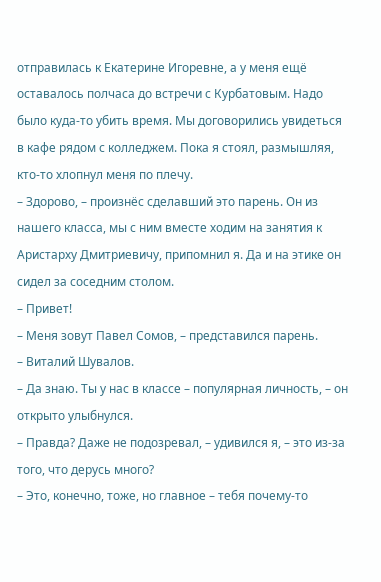отправилась к Екатерине Игоревне, а у меня ещё оставалось полчаса до встречи с Курбатовым. Надо было куда-то убить время. Мы договорились увидеться в кафе рядом с колледжем. Пока я стоял, размышляя, кто-то хлопнул меня по плечу.
– Здорово, – произнёс сделавший это парень. Он из нашего класса, мы с ним вместе ходим на занятия к Аристарху Дмитриевичу, припомнил я. Да и на этике он сидел за соседним столом.
– Привет!
– Меня зовут Павел Сомов, – представился парень.
– Виталий Шувалов.
– Да знаю. Ты у нас в классе – популярная личность, – он открыто улыбнулся.
– Правда? Даже не подозревал, – удивился я, – это из-за того, что дерусь много?
– Это, конечно, тоже, но главное – тебя почему-то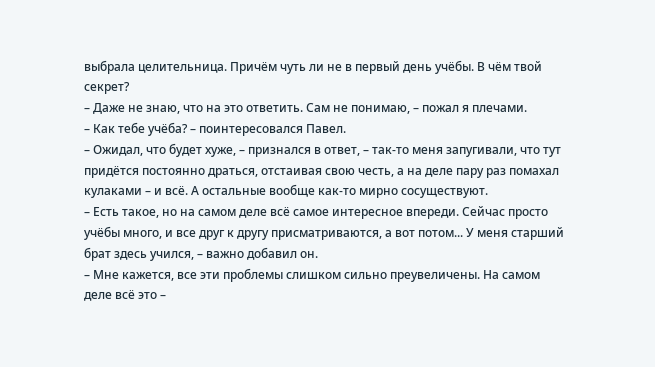выбрала целительница. Причём чуть ли не в первый день учёбы. В чём твой секрет?
– Даже не знаю, что на это ответить. Сам не понимаю, – пожал я плечами.
– Как тебе учёба? – поинтересовался Павел.
– Ожидал, что будет хуже, – признался в ответ, – так-то меня запугивали, что тут придётся постоянно драться, отстаивая свою честь, а на деле пару раз помахал кулаками – и всё. А остальные вообще как-то мирно сосуществуют.
– Есть такое, но на самом деле всё самое интересное впереди. Сейчас просто учёбы много, и все друг к другу присматриваются, а вот потом... У меня старший брат здесь учился, – важно добавил он.
– Мне кажется, все эти проблемы слишком сильно преувеличены. На самом деле всё это –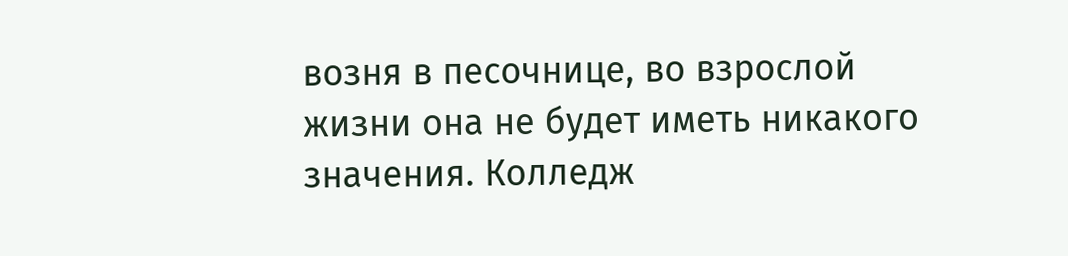возня в песочнице, во взрослой жизни она не будет иметь никакого значения. Колледж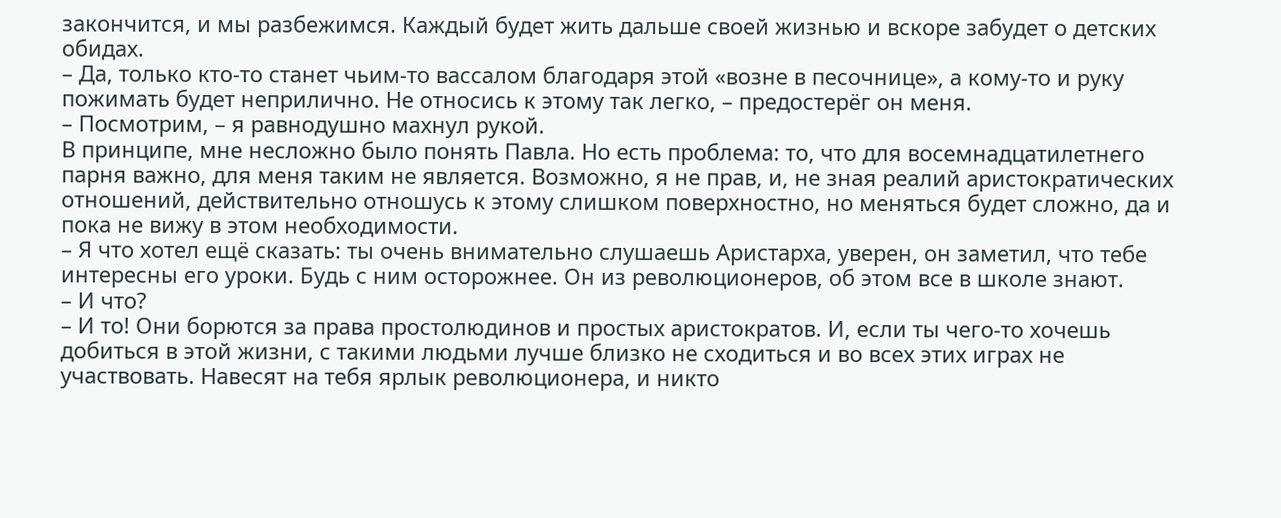закончится, и мы разбежимся. Каждый будет жить дальше своей жизнью и вскоре забудет о детских обидах.
– Да, только кто-то станет чьим-то вассалом благодаря этой «возне в песочнице», а кому-то и руку пожимать будет неприлично. Не относись к этому так легко, – предостерёг он меня.
– Посмотрим, – я равнодушно махнул рукой.
В принципе, мне несложно было понять Павла. Но есть проблема: то, что для восемнадцатилетнего парня важно, для меня таким не является. Возможно, я не прав, и, не зная реалий аристократических отношений, действительно отношусь к этому слишком поверхностно, но меняться будет сложно, да и пока не вижу в этом необходимости.
– Я что хотел ещё сказать: ты очень внимательно слушаешь Аристарха, уверен, он заметил, что тебе интересны его уроки. Будь с ним осторожнее. Он из революционеров, об этом все в школе знают.
– И что?
– И то! Они борются за права простолюдинов и простых аристократов. И, если ты чего-то хочешь добиться в этой жизни, с такими людьми лучше близко не сходиться и во всех этих играх не участвовать. Навесят на тебя ярлык революционера, и никто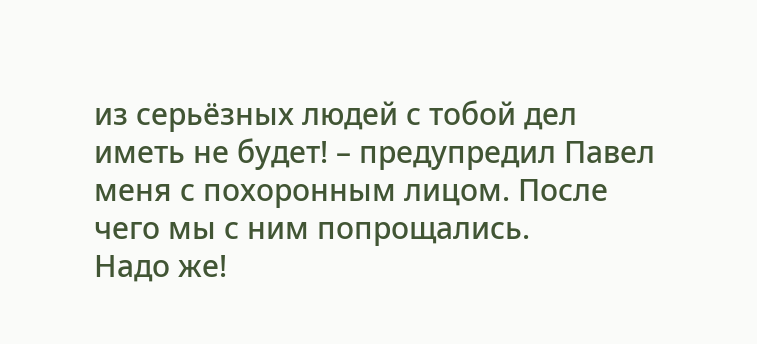из серьёзных людей с тобой дел иметь не будет! – предупредил Павел меня с похоронным лицом. После чего мы с ним попрощались.
Надо же!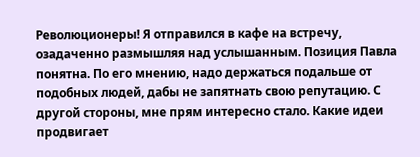Революционеры! Я отправился в кафе на встречу, озадаченно размышляя над услышанным. Позиция Павла понятна. По его мнению, надо держаться подальше от подобных людей, дабы не запятнать свою репутацию. С другой стороны, мне прям интересно стало. Какие идеи продвигает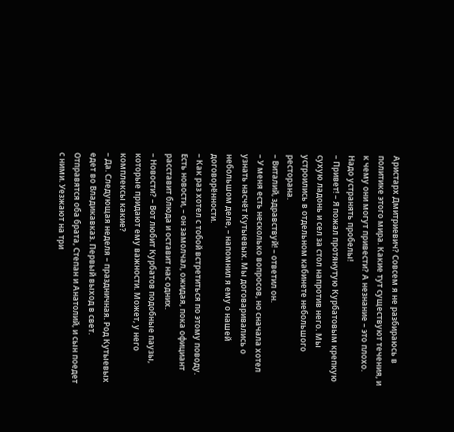Аристарх Дмитриевич? Совсем я не разбираюсь в политике этого мира. Какие тут существуют течения, и к чему они могут привести? А незнание – это плохо. Надо устранять пробелы!
– Привет! – Я пожал протянутую Курбатовым крепкую сухую ладонь и сел за стол напротив него. Мы устроились в отдельном кабинете небольшого ресторана.
– Виталий, здравствуй! – ответил он.
– У меня есть несколько вопросов, но сначала хотел узнать насчёт Кутыевых. Мы договаривались о небольшом деле, – напомнил я ему о нашей договорённости.
– Как раз хотел с тобой встретиться по этому поводу. Есть новости, – он замолчал, ожидая, пока официант расставит блюда и оставит нас одних.
– Новости? – Вот любит Курбатов подобные паузы, которые придают ему важности. Может, у него комплексы какие?
– Да. Следующая неделя – праздничная. Род Кутыевых едет во Владикавказ. Первый выход в свет. Отправятся оба брата, Степан и Анатолий, и сын поедет с ними. Уезжают на три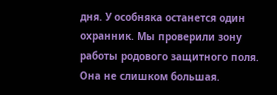дня. У особняка останется один охранник. Мы проверили зону работы родового защитного поля. Она не слишком большая.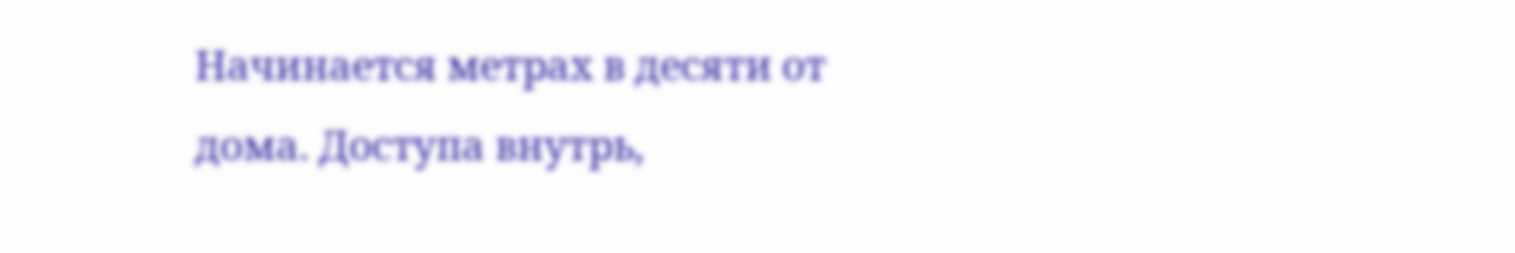Начинается метрах в десяти от дома. Доступа внутрь,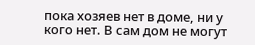пока хозяев нет в доме, ни у кого нет. В сам дом не могут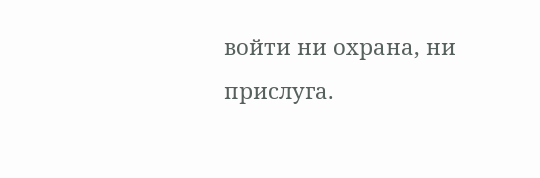войти ни охрана, ни прислуга.